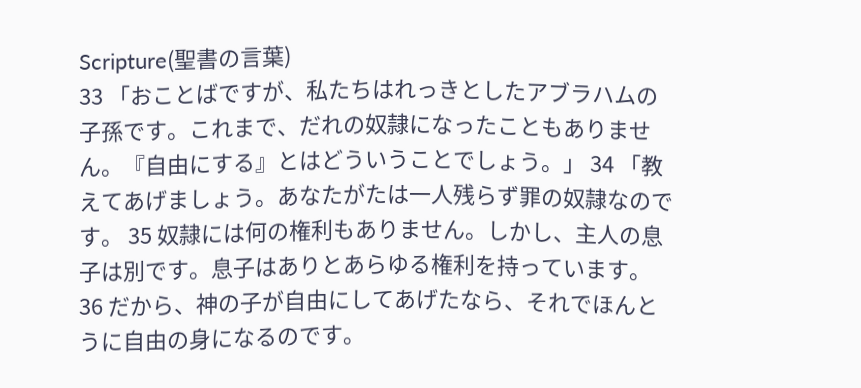Scripture(聖書の言葉)
33 「おことばですが、私たちはれっきとしたアブラハムの子孫です。これまで、だれの奴隷になったこともありません。『自由にする』とはどういうことでしょう。」 34 「教えてあげましょう。あなたがたは一人残らず罪の奴隷なのです。 35 奴隷には何の権利もありません。しかし、主人の息子は別です。息子はありとあらゆる権利を持っています。 36 だから、神の子が自由にしてあげたなら、それでほんとうに自由の身になるのです。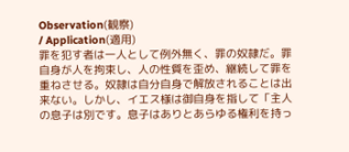Observation(観察)
/ Application(適用)
罪を犯す者は一人として例外無く、罪の奴隷だ。罪自身が人を拘束し、人の性質を歪め、継続して罪を重ねさせる。奴隷は自分自身で解放されることは出来ない。しかし、イエス様は御自身を指して「主人の息子は別です。息子はありとあらゆる権利を持っ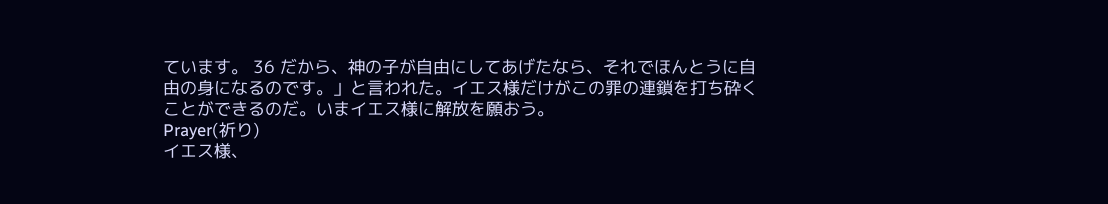ています。 36 だから、神の子が自由にしてあげたなら、それでほんとうに自由の身になるのです。」と言われた。イエス様だけがこの罪の連鎖を打ち砕くことができるのだ。いまイエス様に解放を願おう。
Prayer(祈り)
イエス様、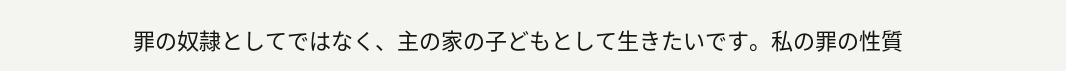罪の奴隷としてではなく、主の家の子どもとして生きたいです。私の罪の性質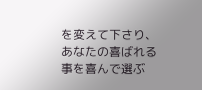を変えて下さり、あなたの喜ばれる事を喜んで選ぶ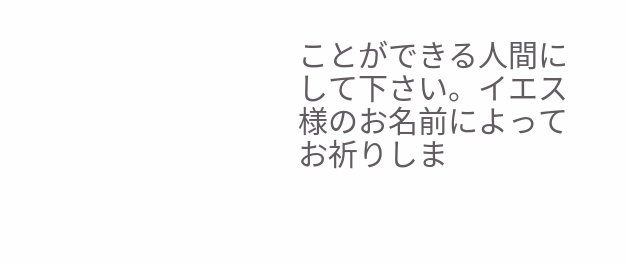ことができる人間にして下さい。イエス様のお名前によってお祈りしま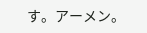す。アーメン。